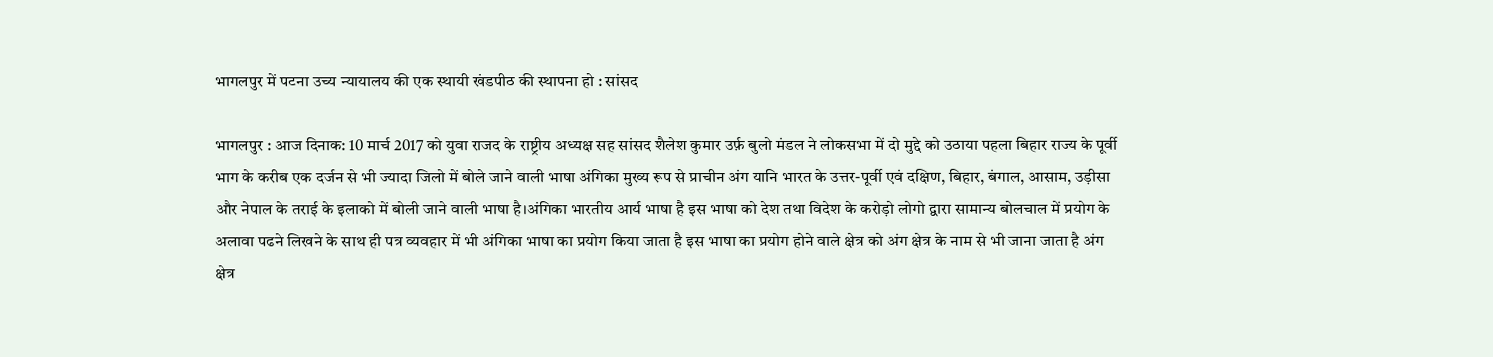भागलपुर में पटना उच्य न्यायालय की एक स्थायी खंडपीठ की स्थापना हो : सांसद

भागलपुर : आज दिनाक: 10 मार्च 2017 को युवा राजद के राष्ट्रीय अध्यक्ष सह सांसद शैलेश कुमार उर्फ़ बुलो मंडल ने लोकसभा में दो मुद्दे को उठाया पहला बिहार राज्य के पूर्वी भाग के करीब एक दर्जन से भी ज्यादा जिलो में बोले जाने वाली भाषा अंगिका मुख्य रूप से प्राचीन अंग यानि भारत के उत्तर-पूर्वी एवं दक्षिण, बिहार, बंगाल, आसाम, उड़ीसा और नेपाल के तराई के इलाको में बोली जाने वाली भाषा है।अंगिका भारतीय आर्य भाषा है इस भाषा को देश तथा विदेश के करोड़ो लोगो द्वारा सामान्य बोलचाल में प्रयोग के अलावा पढने लिखने के साथ ही पत्र व्यवहार में भी अंगिका भाषा का प्रयोग किया जाता है इस भाषा का प्रयोग होने वाले क्षेत्र को अंग क्षेत्र के नाम से भी जाना जाता है अंग क्षेत्र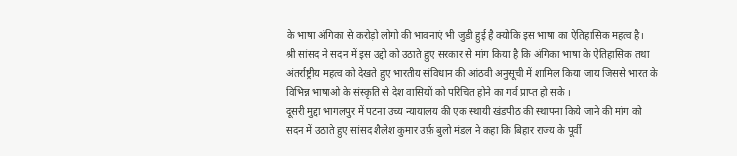के भाषा अंगिका से करोड़ो लोगो की भावनाएं भी जुडी हुई है क्योकि इस भाषा का ऐतिहासिक महत्व है।
श्री सांसद ने सदन में इस उद्दो को उठाते हुए सरकार से मांग किया है कि अंगिका भाषा के ऐतिहासिक तथा अंतर्राष्ट्रीय महत्व को देखते हुए भारतीय संविधान की आंठवी अनुसूची में शामिल किया जाय जिससे भारत के विभिन्न भाषाओ के संस्कृति से देश वासियों को परिचित होने का गर्व प्राप्त हो सके ।
दूसरी मुद्दा भागलपुर में पटना उच्य न्यायालय की एक स्थायी खंडपीठ की स्थापना किये जाने की मांग को सदन में उठाते हुए सांसद शैलेश कुमार उर्फ़ बुलो मंडल ने कहा कि बिहार राज्य के पूर्वी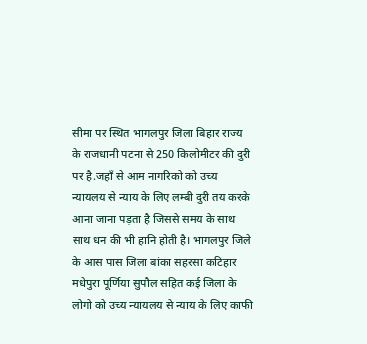सीमा पर स्थित भागलपुर जिला बिहार राज्य के राजधानी पटना से 250 किलोमीटर की दुरी पर है.जहाँ से आम नागरिको को उच्य न्यायलय से न्याय के लिए लम्बी दुरी तय करके आना जाना पड़ता है जिससे समय के साथ साथ धन की भी हानि होती है। भागलपुर जिले के आस पास जिला बांका सहरसा कटिहार मधेपुरा पूर्णिया सुपौल सहित कई जिला के लोगो को उच्य न्यायलय से न्याय के लिए काफी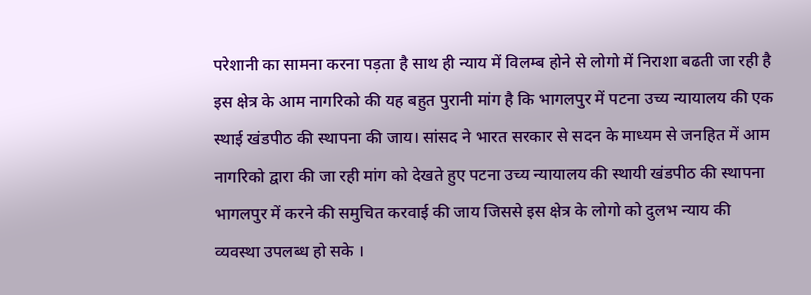परेशानी का सामना करना पड़ता है साथ ही न्याय में विलम्ब होने से लोगो में निराशा बढती जा रही है इस क्षेत्र के आम नागरिको की यह बहुत पुरानी मांग है कि भागलपुर में पटना उच्य न्यायालय की एक स्थाई खंडपीठ की स्थापना की जाय। सांसद ने भारत सरकार से सदन के माध्यम से जनहित में आम नागरिको द्वारा की जा रही मांग को देखते हुए पटना उच्य न्यायालय की स्थायी खंडपीठ की स्थापना भागलपुर में करने की समुचित करवाई की जाय जिससे इस क्षेत्र के लोगो को दुलभ न्याय की व्यवस्था उपलब्ध हो सके ।